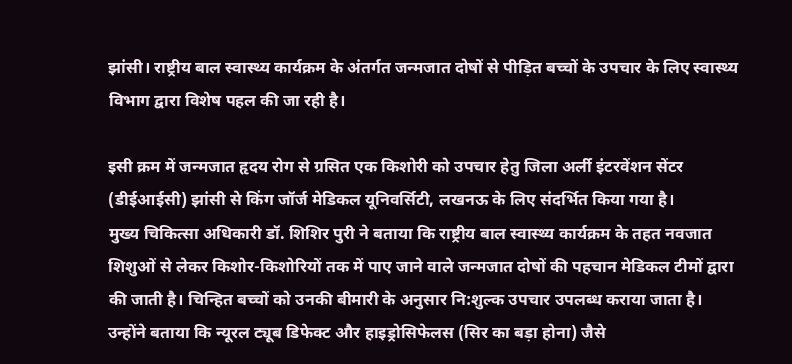झांसी। राष्ट्रीय बाल स्वास्थ्य कार्यक्रम के अंतर्गत जन्मजात दोषों से पीड़ित बच्चों के उपचार के लिए स्वास्थ्य विभाग द्वारा विशेष पहल की जा रही है।

इसी क्रम में जन्मजात हृदय रोग से ग्रसित एक किशोरी को उपचार हेतु जिला अर्ली इंटरवेंशन सेंटर (डीईआईसी) झांसी से किंग जॉर्ज मेडिकल यूनिवर्सिटी, लखनऊ के लिए संदर्भित किया गया है।
मुख्य चिकित्सा अधिकारी डॉ. शिशिर पुरी ने बताया कि राष्ट्रीय बाल स्वास्थ्य कार्यक्रम के तहत नवजात शिशुओं से लेकर किशोर-किशोरियों तक में पाए जाने वाले जन्मजात दोषों की पहचान मेडिकल टीमों द्वारा की जाती है। चिन्हित बच्चों को उनकी बीमारी के अनुसार नि:शुल्क उपचार उपलब्ध कराया जाता है।
उन्होंने बताया कि न्यूरल ट्यूब डिफेक्ट और हाइड्रोसिफेलस (सिर का बड़ा होना) जैसे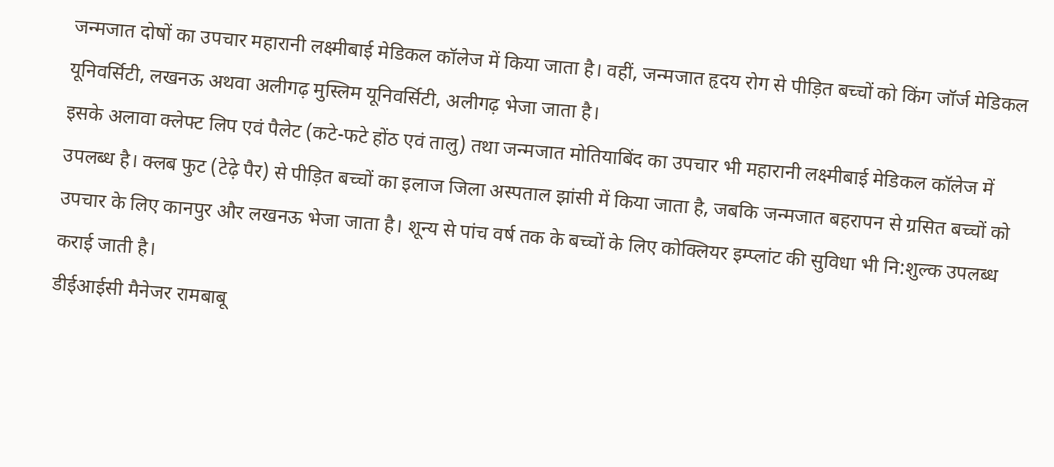जन्मजात दोषों का उपचार महारानी लक्ष्मीबाई मेडिकल कॉलेज में किया जाता है। वहीं, जन्मजात हृदय रोग से पीड़ित बच्चों को किंग जॉर्ज मेडिकल यूनिवर्सिटी, लखनऊ अथवा अलीगढ़ मुस्लिम यूनिवर्सिटी, अलीगढ़ भेजा जाता है।
इसके अलावा क्लेफ्ट लिप एवं पैलेट (कटे-फटे होंठ एवं तालु) तथा जन्मजात मोतियाबिंद का उपचार भी महारानी लक्ष्मीबाई मेडिकल कॉलेज में उपलब्ध है। क्लब फुट (टेढ़े पैर) से पीड़ित बच्चों का इलाज जिला अस्पताल झांसी में किया जाता है, जबकि जन्मजात बहरापन से ग्रसित बच्चों को उपचार के लिए कानपुर और लखनऊ भेजा जाता है। शून्य से पांच वर्ष तक के बच्चों के लिए कोक्लियर इम्प्लांट की सुविधा भी नि:शुल्क उपलब्ध कराई जाती है।
डीईआईसी मैनेजर रामबाबू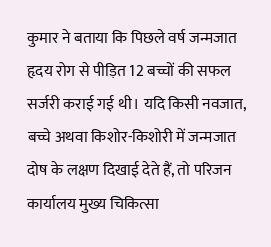कुमार ने बताया कि पिछले वर्ष जन्मजात हृदय रोग से पीड़ित 12 बच्चों की सफल सर्जरी कराई गई थी। यदि किसी नवजात, बच्चे अथवा किशोर-किशोरी में जन्मजात दोष के लक्षण दिखाई देते हैं, तो परिजन कार्यालय मुख्य चिकित्सा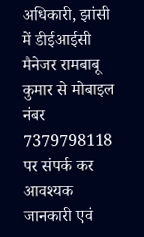अधिकारी, झांसी में डीईआईसी मैनेजर रामबाबू कुमार से मोबाइल नंबर 7379798118 पर संपर्क कर आवश्यक जानकारी एवं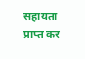सहायता प्राप्त कर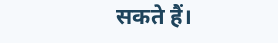सकते हैं।